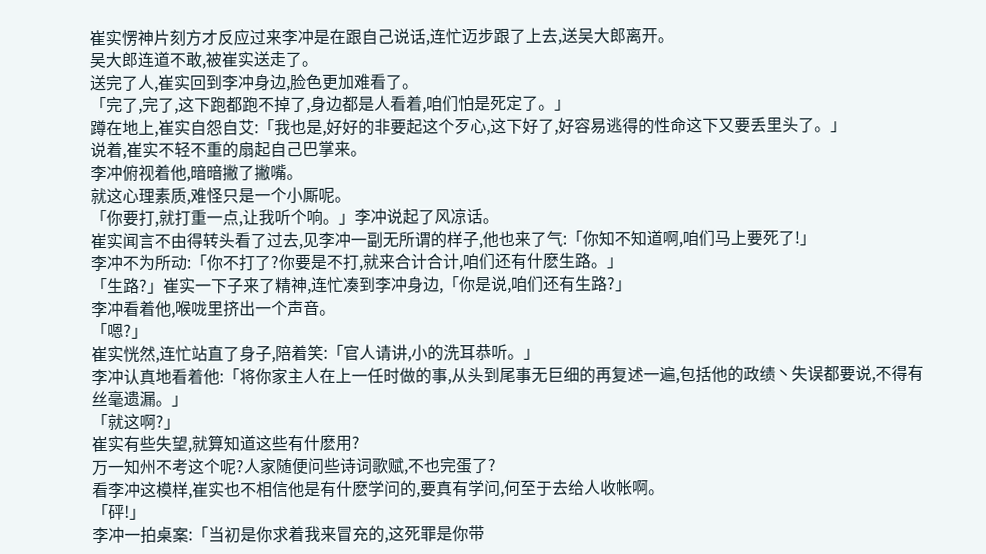崔实愣神片刻方才反应过来李冲是在跟自己说话,连忙迈步跟了上去,送吴大郎离开。
吴大郎连道不敢,被崔实送走了。
送完了人,崔实回到李冲身边,脸色更加难看了。
「完了,完了,这下跑都跑不掉了,身边都是人看着,咱们怕是死定了。」
蹲在地上,崔实自怨自艾:「我也是,好好的非要起这个歹心,这下好了,好容易逃得的性命这下又要丢里头了。」
说着,崔实不轻不重的扇起自己巴掌来。
李冲俯视着他,暗暗撇了撇嘴。
就这心理素质,难怪只是一个小厮呢。
「你要打,就打重一点,让我听个响。」李冲说起了风凉话。
崔实闻言不由得转头看了过去,见李冲一副无所谓的样子,他也来了气:「你知不知道啊,咱们马上要死了!」
李冲不为所动:「你不打了?你要是不打,就来合计合计,咱们还有什麽生路。」
「生路?」崔实一下子来了精神,连忙凑到李冲身边,「你是说,咱们还有生路?」
李冲看着他,喉咙里挤出一个声音。
「嗯?」
崔实恍然,连忙站直了身子,陪着笑:「官人请讲,小的洗耳恭听。」
李冲认真地看着他:「将你家主人在上一任时做的事,从头到尾事无巨细的再复述一遍,包括他的政绩丶失误都要说,不得有丝毫遗漏。」
「就这啊?」
崔实有些失望,就算知道这些有什麽用?
万一知州不考这个呢?人家随便问些诗词歌赋,不也完蛋了?
看李冲这模样,崔实也不相信他是有什麽学问的,要真有学问,何至于去给人收帐啊。
「砰!」
李冲一拍桌案:「当初是你求着我来冒充的,这死罪是你带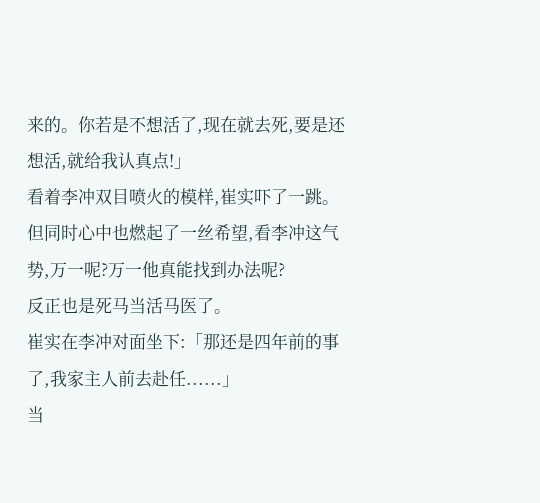来的。你若是不想活了,现在就去死,要是还想活,就给我认真点!」
看着李冲双目喷火的模样,崔实吓了一跳。
但同时心中也燃起了一丝希望,看李冲这气势,万一呢?万一他真能找到办法呢?
反正也是死马当活马医了。
崔实在李冲对面坐下:「那还是四年前的事了,我家主人前去赴任......」
当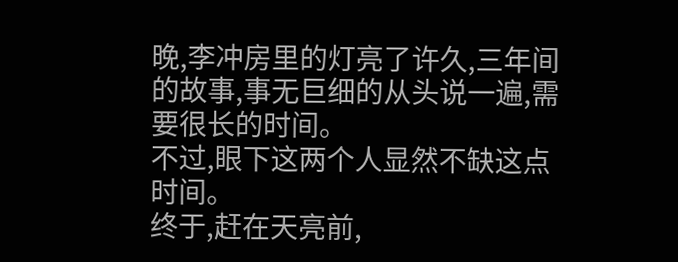晚,李冲房里的灯亮了许久,三年间的故事,事无巨细的从头说一遍,需要很长的时间。
不过,眼下这两个人显然不缺这点时间。
终于,赶在天亮前,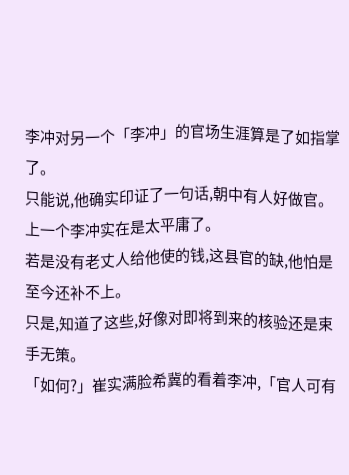李冲对另一个「李冲」的官场生涯算是了如指掌了。
只能说,他确实印证了一句话,朝中有人好做官。
上一个李冲实在是太平庸了。
若是没有老丈人给他使的钱,这县官的缺,他怕是至今还补不上。
只是,知道了这些,好像对即将到来的核验还是束手无策。
「如何?」崔实满脸希冀的看着李冲,「官人可有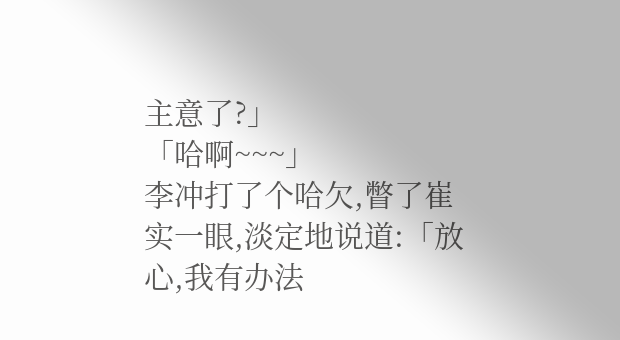主意了?」
「哈啊~~~」
李冲打了个哈欠,瞥了崔实一眼,淡定地说道:「放心,我有办法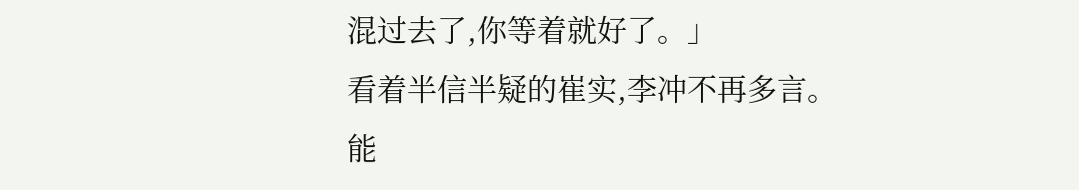混过去了,你等着就好了。」
看着半信半疑的崔实,李冲不再多言。
能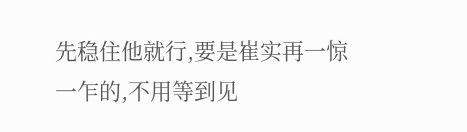先稳住他就行,要是崔实再一惊一乍的,不用等到见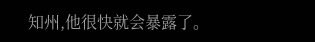知州,他很快就会暴露了。